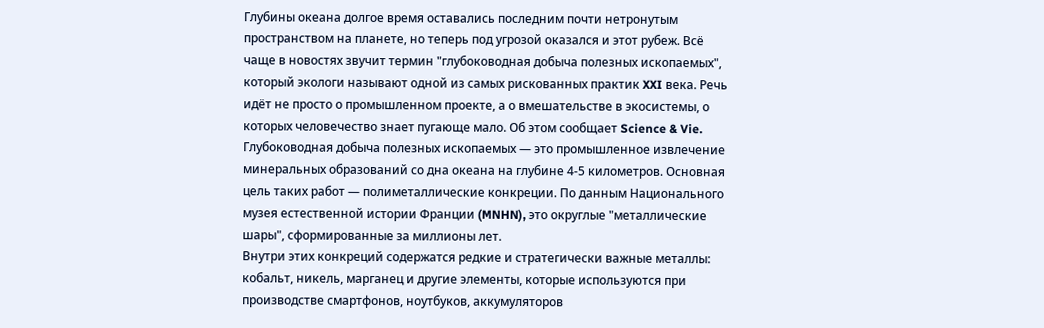Глубины океана долгое время оставались последним почти нетронутым пространством на планете, но теперь под угрозой оказался и этот рубеж. Всё чаще в новостях звучит термин "глубоководная добыча полезных ископаемых", который экологи называют одной из самых рискованных практик XXI века. Речь идёт не просто о промышленном проекте, а о вмешательстве в экосистемы, о которых человечество знает пугающе мало. Об этом сообщает Science & Vie.
Глубоководная добыча полезных ископаемых — это промышленное извлечение минеральных образований со дна океана на глубине 4-5 километров. Основная цель таких работ — полиметаллические конкреции. По данным Национального музея естественной истории Франции (MNHN), это округлые "металлические шары", сформированные за миллионы лет.
Внутри этих конкреций содержатся редкие и стратегически важные металлы: кобальт, никель, марганец и другие элементы, которые используются при производстве смартфонов, ноутбуков, аккумуляторов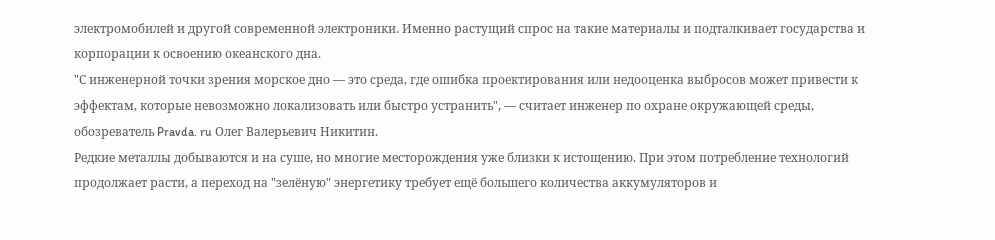электромобилей и другой современной электроники. Именно растущий спрос на такие материалы и подталкивает государства и корпорации к освоению океанского дна.
"С инженерной точки зрения морское дно — это среда, где ошибка проектирования или недооценка выбросов может привести к эффектам, которые невозможно локализовать или быстро устранить", — считает инженер по охране окружающей среды, обозреватель Pravda. ru Олег Валерьевич Никитин.
Редкие металлы добываются и на суше, но многие месторождения уже близки к истощению. При этом потребление технологий продолжает расти, а переход на "зелёную" энергетику требует ещё большего количества аккумуляторов и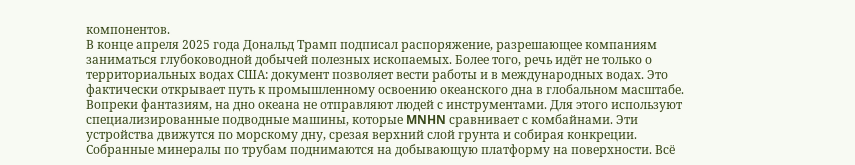компонентов.
В конце апреля 2025 года Дональд Трамп подписал распоряжение, разрешающее компаниям заниматься глубоководной добычей полезных ископаемых. Более того, речь идёт не только о территориальных водах США: документ позволяет вести работы и в международных водах. Это фактически открывает путь к промышленному освоению океанского дна в глобальном масштабе.
Вопреки фантазиям, на дно океана не отправляют людей с инструментами. Для этого используют специализированные подводные машины, которые MNHN сравнивает с комбайнами. Эти устройства движутся по морскому дну, срезая верхний слой грунта и собирая конкреции.
Собранные минералы по трубам поднимаются на добывающую платформу на поверхности. Всё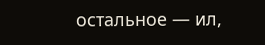остальное — ил,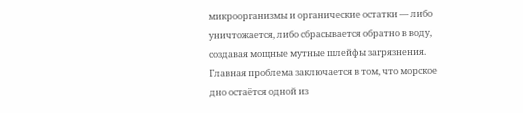микроорганизмы и органические остатки — либо уничтожается, либо сбрасывается обратно в воду, создавая мощные мутные шлейфы загрязнения.
Главная проблема заключается в том, что морское дно остаётся одной из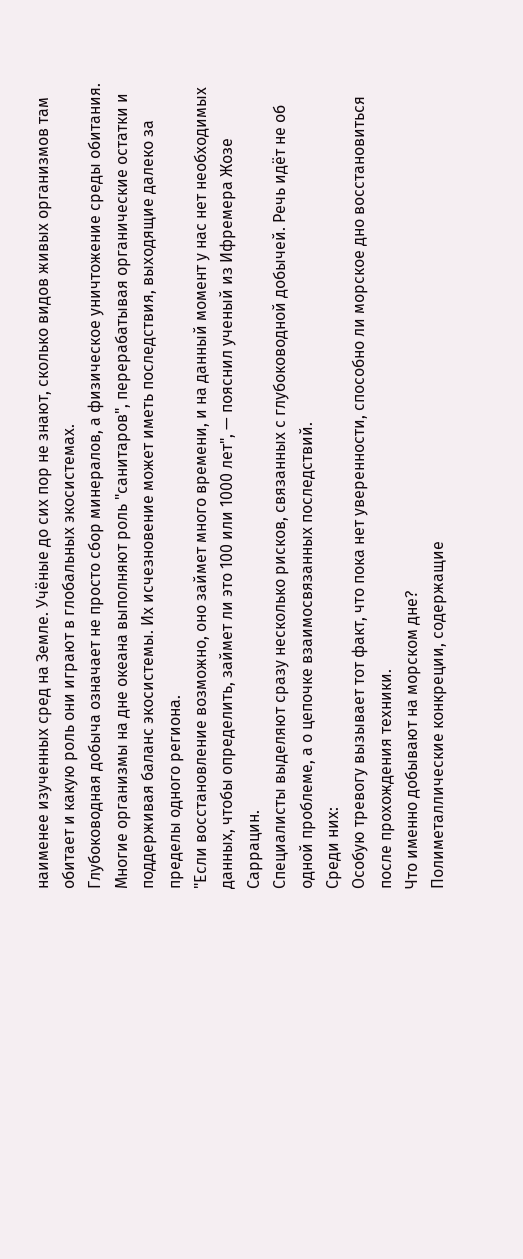наименее изученных сред на Земле. Учёные до сих пор не знают, сколько видов живых организмов там обитает и какую роль они играют в глобальных экосистемах.
Глубоководная добыча означает не просто сбор минералов, а физическое уничтожение среды обитания. Многие организмы на дне океана выполняют роль "санитаров", перерабатывая органические остатки и поддерживая баланс экосистемы. Их исчезновение может иметь последствия, выходящие далеко за пределы одного региона.
"Если восстановление возможно, оно займет много времени, и на данный момент у нас нет необходимых данных, чтобы определить, займет ли это 100 или 1000 лет", — пояснил ученый из Ифремера Жозе Саррацин.
Специалисты выделяют сразу несколько рисков, связанных с глубоководной добычей. Речь идёт не об одной проблеме, а о цепочке взаимосвязанных последствий.
Среди них:
Особую тревогу вызывает тот факт, что пока нет уверенности, способно ли морское дно восстановиться после прохождения техники.
Что именно добывают на морском дне?
Полиметаллические конкреции, содержащие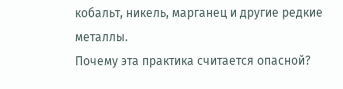кобальт, никель, марганец и другие редкие металлы.
Почему эта практика считается опасной?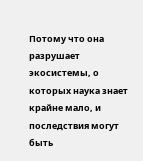Потому что она разрушает экосистемы, о которых наука знает крайне мало, и последствия могут быть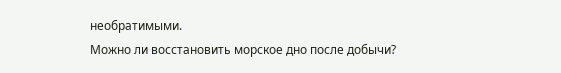необратимыми.
Можно ли восстановить морское дно после добычи?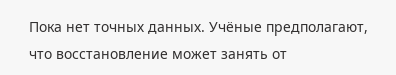Пока нет точных данных. Учёные предполагают, что восстановление может занять от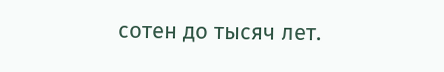сотен до тысяч лет.